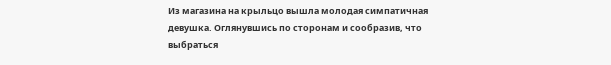Из магазина на крыльцо вышла молодая симпатичная девушка. Оглянувшись по сторонам и сообразив, что выбраться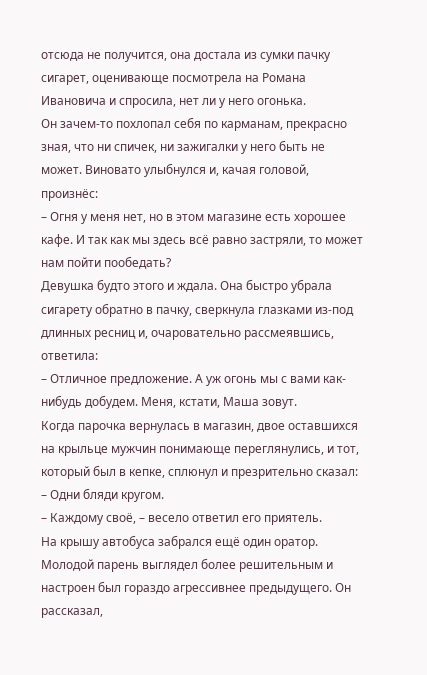отсюда не получится, она достала из сумки пачку сигарет, оценивающе посмотрела на Романа Ивановича и спросила, нет ли у него огонька.
Он зачем-то похлопал себя по карманам, прекрасно зная, что ни спичек, ни зажигалки у него быть не может. Виновато улыбнулся и, качая головой, произнёс:
– Огня у меня нет, но в этом магазине есть хорошее кафе. И так как мы здесь всё равно застряли, то может нам пойти пообедать?
Девушка будто этого и ждала. Она быстро убрала сигарету обратно в пачку, сверкнула глазками из-под длинных ресниц и, очаровательно рассмеявшись, ответила:
– Отличное предложение. А уж огонь мы с вами как-нибудь добудем. Меня, кстати, Маша зовут.
Когда парочка вернулась в магазин, двое оставшихся на крыльце мужчин понимающе переглянулись, и тот, который был в кепке, сплюнул и презрительно сказал:
– Одни бляди кругом.
– Каждому своё, – весело ответил его приятель.
На крышу автобуса забрался ещё один оратор. Молодой парень выглядел более решительным и настроен был гораздо агрессивнее предыдущего. Он рассказал,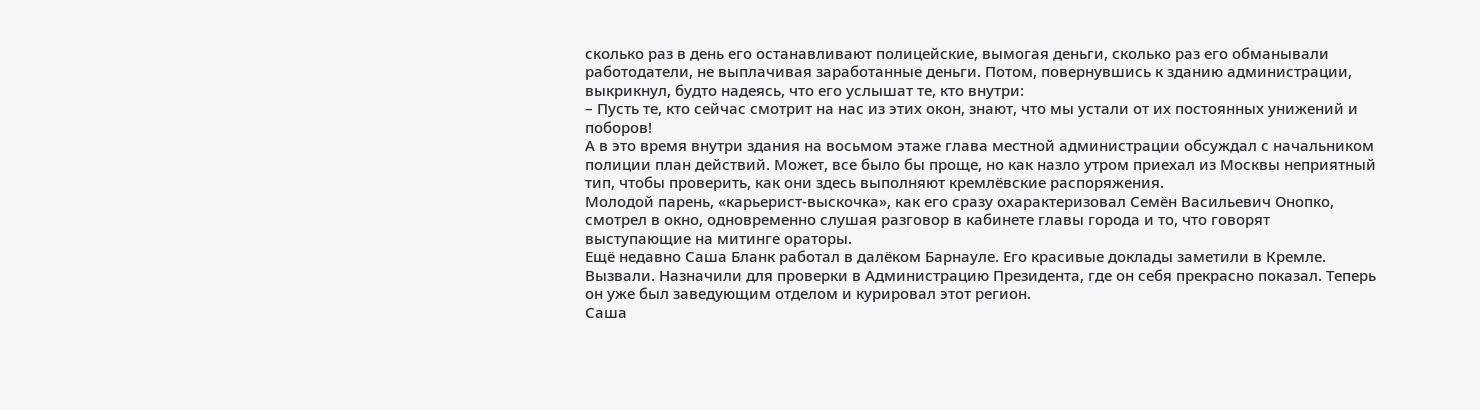сколько раз в день его останавливают полицейские, вымогая деньги, сколько раз его обманывали работодатели, не выплачивая заработанные деньги. Потом, повернувшись к зданию администрации, выкрикнул, будто надеясь, что его услышат те, кто внутри:
– Пусть те, кто сейчас смотрит на нас из этих окон, знают, что мы устали от их постоянных унижений и поборов!
А в это время внутри здания на восьмом этаже глава местной администрации обсуждал с начальником полиции план действий. Может, все было бы проще, но как назло утром приехал из Москвы неприятный тип, чтобы проверить, как они здесь выполняют кремлёвские распоряжения.
Молодой парень, «карьерист-выскочка», как его сразу охарактеризовал Семён Васильевич Онопко, смотрел в окно, одновременно слушая разговор в кабинете главы города и то, что говорят выступающие на митинге ораторы.
Ещё недавно Саша Бланк работал в далёком Барнауле. Его красивые доклады заметили в Кремле. Вызвали. Назначили для проверки в Администрацию Президента, где он себя прекрасно показал. Теперь он уже был заведующим отделом и курировал этот регион.
Саша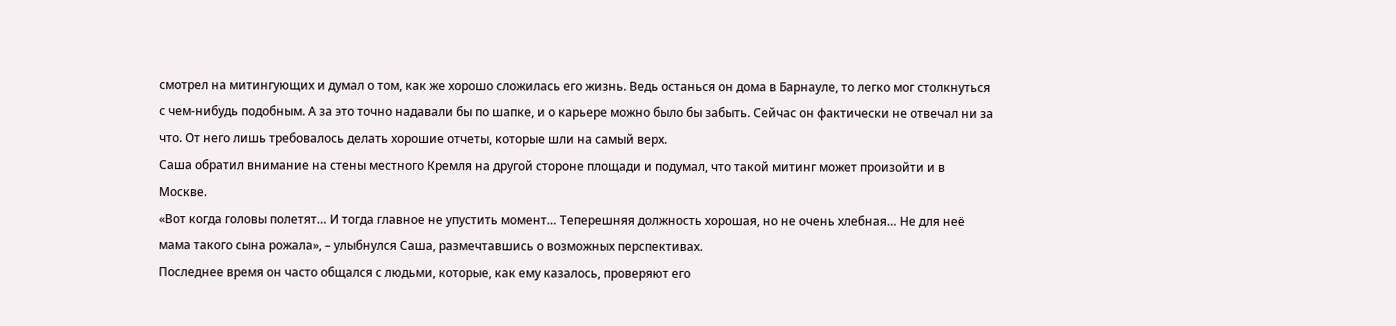смотрел на митингующих и думал о том, как же хорошо сложилась его жизнь. Ведь останься он дома в Барнауле, то легко мог столкнуться с чем-нибудь подобным. А за это точно надавали бы по шапке, и о карьере можно было бы забыть. Сейчас он фактически не отвечал ни за что. От него лишь требовалось делать хорошие отчеты, которые шли на самый верх.
Саша обратил внимание на стены местного Кремля на другой стороне площади и подумал, что такой митинг может произойти и в Москве.
«Вот когда головы полетят… И тогда главное не упустить момент… Теперешняя должность хорошая, но не очень хлебная… Не для неё мама такого сына рожала», – улыбнулся Саша, размечтавшись о возможных перспективах.
Последнее время он часто общался с людьми, которые, как ему казалось, проверяют его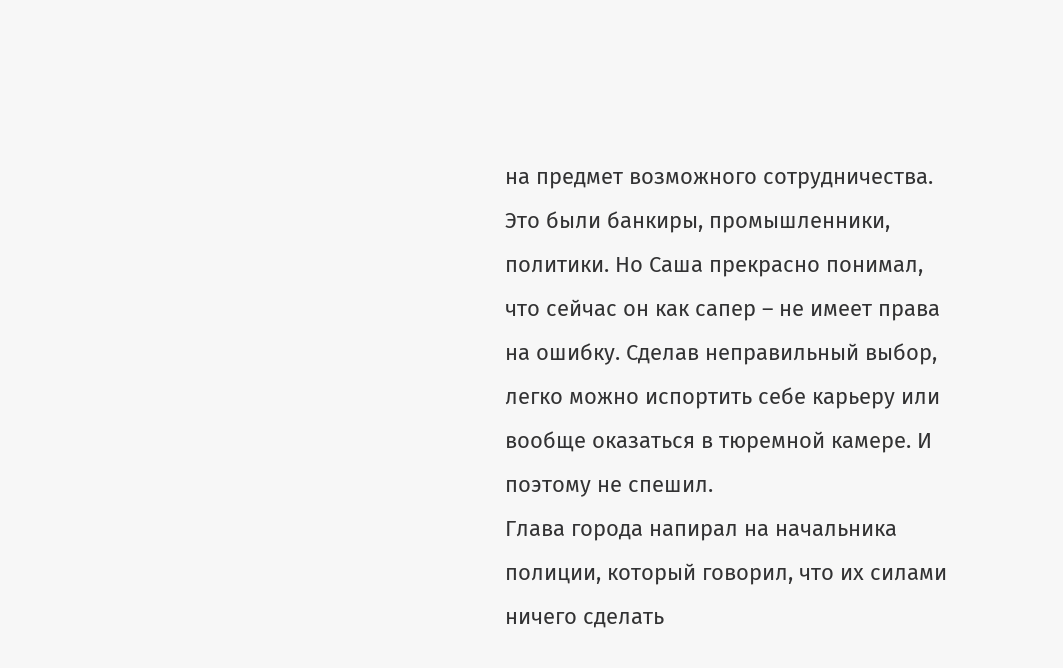на предмет возможного сотрудничества. Это были банкиры, промышленники, политики. Но Саша прекрасно понимал, что сейчас он как сапер – не имеет права на ошибку. Сделав неправильный выбор, легко можно испортить себе карьеру или вообще оказаться в тюремной камере. И поэтому не спешил.
Глава города напирал на начальника полиции, который говорил, что их силами ничего сделать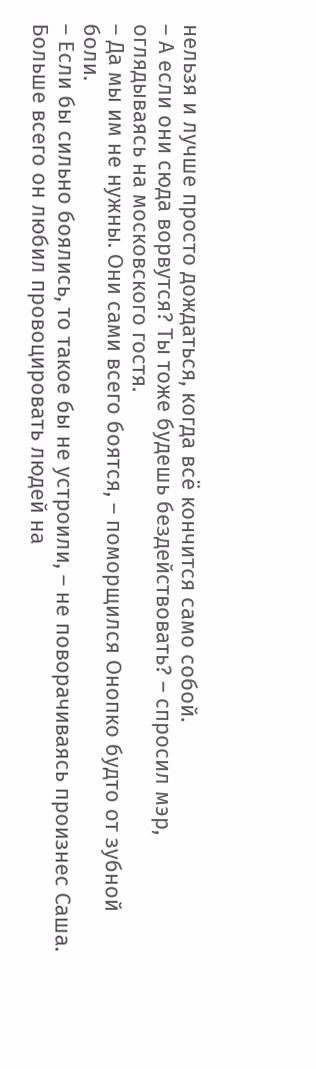нельзя и лучше просто дождаться, когда всё кончится само собой.
– А если они сюда ворвутся? Ты тоже будешь бездействовать? – спросил мэр, оглядываясь на московского гостя.
– Да мы им не нужны. Они сами всего боятся, – поморщился Онопко будто от зубной боли.
– Если бы сильно боялись, то такое бы не устроили, – не поворачиваясь произнес Саша. Больше всего он любил провоцировать людей на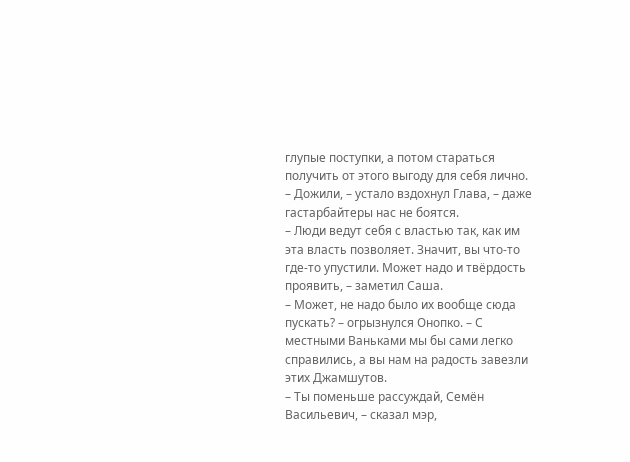глупые поступки, а потом стараться получить от этого выгоду для себя лично.
– Дожили, – устало вздохнул Глава, – даже гастарбайтеры нас не боятся.
– Люди ведут себя с властью так, как им эта власть позволяет. Значит, вы что-то где-то упустили. Может надо и твёрдость проявить, – заметил Саша.
– Может, не надо было их вообще сюда пускать? – огрызнулся Онопко. – С местными Ваньками мы бы сами легко справились, а вы нам на радость завезли этих Джамшутов.
– Ты поменьше рассуждай, Семён Васильевич, – сказал мэр,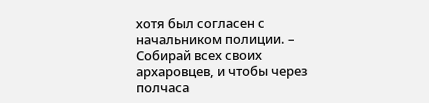хотя был согласен с начальником полиции. – Собирай всех своих архаровцев, и чтобы через полчаса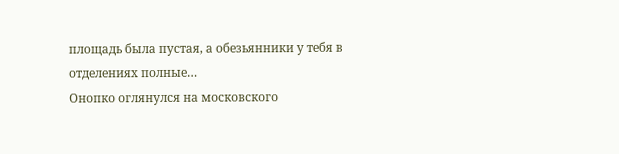площадь была пустая, а обезьянники у тебя в отделениях полные…
Онопко оглянулся на московского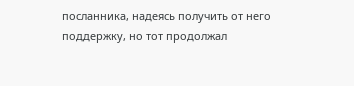посланника, надеясь получить от него поддержку, но тот продолжал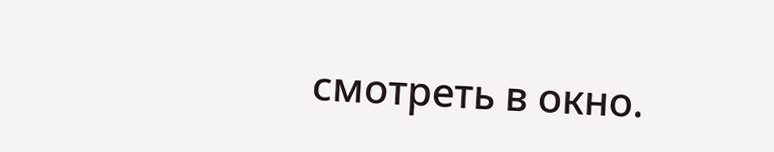смотреть в окно.